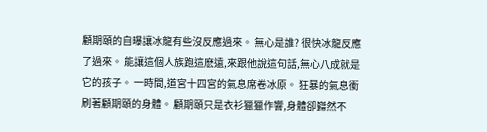顧期頤的自曝讓冰龍有些沒反應過來。 無心是誰? 很快冰龍反應了過來。 能讓這個人族跑這麽遠,來跟他說這句話,無心八成就是它的孩子。 一時間,道宮十四宮的氣息席卷冰原。 狂暴的氣息衝刷著顧期頤的身體。 顧期頤只是衣衫獵獵作響,身體卻巋然不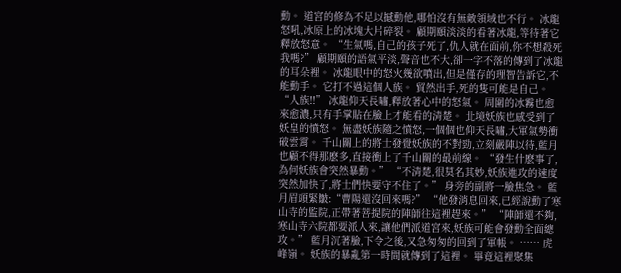動。 道宮的修為不足以撼動他,哪怕沒有無敵領域也不行。 冰龍怒吼,冰原上的冰塊大片碎裂。 顧期頤淡淡的看著冰龍,等待著它釋放怒意。 “生氣嗎,自己的孩子死了,仇人就在面前,你不想殺死我嗎?” 顧期頤的語氣平淡,聲音也不大,卻一字不落的傳到了冰龍的耳朵裡。 冰龍眼中的怒火幾欲噴出,但是僅存的理智告訴它,不能動手。 它打不過這個人族。 貿然出手,死的隻可能是自己。 “人族!!” 冰龍仰天長嘯,釋放著心中的怒氣。 周圍的冰霧也愈來愈濃,只有手掌貼在臉上才能看的清楚。 北境妖族也感受到了妖皇的憤怒。 無盡妖族隨之憤怒,一個個也仰天長嘯,大軍氣勢衝破雲霄。 千山關上的將士發覺妖族的不對勁,立刻嚴陣以待,藍月也顧不得那麽多,直接衝上了千山關的最前線。 “發生什麽事了,為何妖族會突然暴動。” “不清楚,很莫名其妙,妖族進攻的速度突然加快了,將士們快要守不住了。” 身旁的副將一臉焦急。 藍月眉頭緊皺:“曹陽還沒回來嗎?” “他發消息回來,已經說動了寒山寺的監院,正帶著菩提院的陣師往這裡趕來。” “陣師還不夠,寒山寺六院都要派人來,讓他們派道宮來,妖族可能會發動全面總攻。” 藍月沉著臉,下令之後,又急匆匆的回到了軍帳。 …… 虎峰嶺。 妖族的暴亂第一時間就傳到了這裡。 畢竟這裡聚集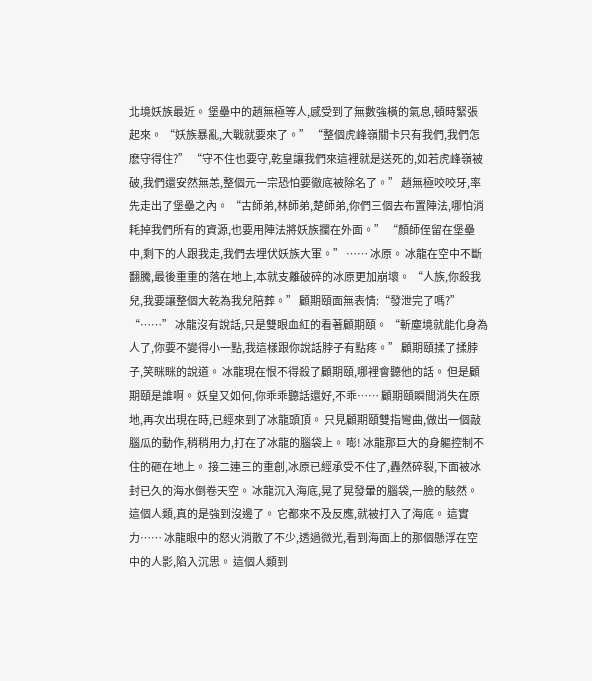北境妖族最近。 堡壘中的趙無極等人,感受到了無數強橫的氣息,頓時緊張起來。 “妖族暴亂,大戰就要來了。” “整個虎峰嶺關卡只有我們,我們怎麽守得住?” “守不住也要守,乾皇讓我們來這裡就是送死的,如若虎峰嶺被破,我們還安然無恙,整個元一宗恐怕要徹底被除名了。” 趙無極咬咬牙,率先走出了堡壘之內。 “古師弟,林師弟,楚師弟,你們三個去布置陣法,哪怕消耗掉我們所有的資源,也要用陣法將妖族攔在外面。” “顏師侄留在堡壘中,剩下的人跟我走,我們去埋伏妖族大軍。” …… 冰原。 冰龍在空中不斷翻騰,最後重重的落在地上,本就支離破碎的冰原更加崩壞。 “人族,你殺我兒,我要讓整個大乾為我兒陪葬。” 顧期頤面無表情:“發泄完了嗎?” “……” 冰龍沒有說話,只是雙眼血紅的看著顧期頤。 “斬塵境就能化身為人了,你要不變得小一點,我這樣跟你說話脖子有點疼。” 顧期頤揉了揉脖子,笑眯眯的說道。 冰龍現在恨不得殺了顧期頤,哪裡會聽他的話。 但是顧期頤是誰啊。 妖皇又如何,你乖乖聽話還好,不乖…… 顧期頤瞬間消失在原地,再次出現在時,已經來到了冰龍頭頂。 只見顧期頤雙指彎曲,做出一個敲腦瓜的動作,稍稍用力,打在了冰龍的腦袋上。 嘭! 冰龍那巨大的身軀控制不住的砸在地上。 接二連三的重創,冰原已經承受不住了,轟然碎裂,下面被冰封已久的海水倒卷天空。 冰龍沉入海底,晃了晃發暈的腦袋,一臉的駭然。 這個人類,真的是強到沒邊了。 它都來不及反應,就被打入了海底。 這實力…… 冰龍眼中的怒火消散了不少,透過微光,看到海面上的那個懸浮在空中的人影,陷入沉思。 這個人類到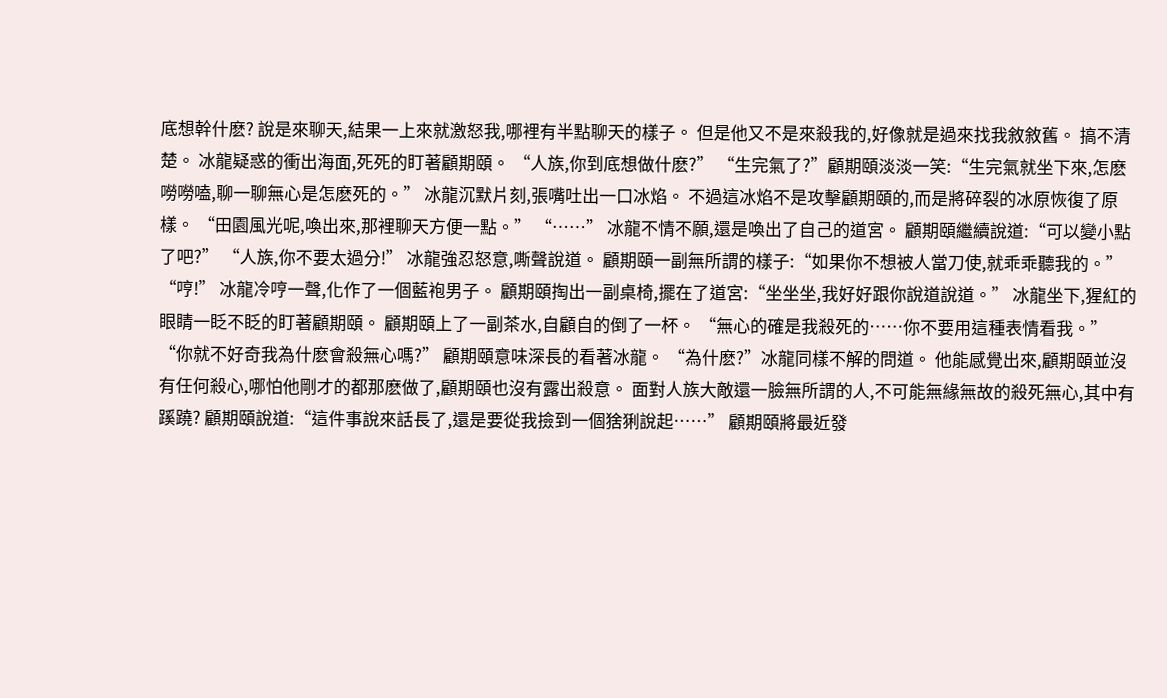底想幹什麽? 說是來聊天,結果一上來就激怒我,哪裡有半點聊天的樣子。 但是他又不是來殺我的,好像就是過來找我敘敘舊。 搞不清楚。 冰龍疑惑的衝出海面,死死的盯著顧期頤。 “人族,你到底想做什麽?” “生完氣了?”顧期頤淡淡一笑:“生完氣就坐下來,怎麽嘮嘮嗑,聊一聊無心是怎麽死的。” 冰龍沉默片刻,張嘴吐出一口冰焰。 不過這冰焰不是攻擊顧期頤的,而是將碎裂的冰原恢復了原樣。 “田園風光呢,喚出來,那裡聊天方便一點。” “……” 冰龍不情不願,還是喚出了自己的道宮。 顧期頤繼續說道:“可以變小點了吧?” “人族,你不要太過分!” 冰龍強忍怒意,嘶聲說道。 顧期頤一副無所謂的樣子:“如果你不想被人當刀使,就乖乖聽我的。” “哼!” 冰龍冷哼一聲,化作了一個藍袍男子。 顧期頤掏出一副桌椅,擺在了道宮:“坐坐坐,我好好跟你說道說道。” 冰龍坐下,猩紅的眼睛一眨不眨的盯著顧期頤。 顧期頤上了一副茶水,自顧自的倒了一杯。 “無心的確是我殺死的……你不要用這種表情看我。” “你就不好奇我為什麽會殺無心嗎?” 顧期頤意味深長的看著冰龍。 “為什麽?”冰龍同樣不解的問道。 他能感覺出來,顧期頤並沒有任何殺心,哪怕他剛才的都那麽做了,顧期頤也沒有露出殺意。 面對人族大敵還一臉無所謂的人,不可能無緣無故的殺死無心,其中有蹊蹺? 顧期頤說道:“這件事說來話長了,還是要從我撿到一個猞猁說起……” 顧期頤將最近發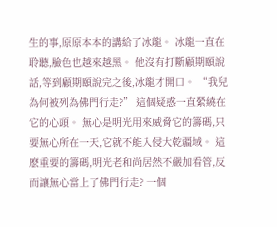生的事,原原本本的講給了冰龍。 冰龍一直在聆聽,臉色也越來越黑。 他沒有打斷顧期頤說話,等到顧期頤說完之後,冰龍才開口。 “我兒為何被列為佛門行走?” 這個疑惑一直縈繞在它的心頭。 無心是明光用來威脅它的籌碼,只要無心所在一天,它就不能入侵大乾疆域。 這麽重要的籌碼,明光老和尚居然不嚴加看管,反而讓無心當上了佛門行走? 一個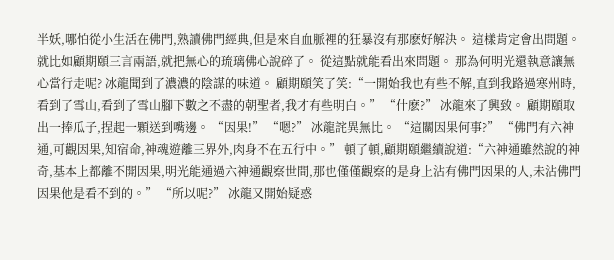半妖,哪怕從小生活在佛門,熟讀佛門經典,但是來自血脈裡的狂暴沒有那麽好解決。 這樣肯定會出問題。 就比如顧期頤三言兩語,就把無心的琉璃佛心說碎了。 從這點就能看出來問題。 那為何明光還執意讓無心當行走呢? 冰龍聞到了濃濃的陰謀的味道。 顧期頤笑了笑:“一開始我也有些不解,直到我路過寒州時,看到了雪山,看到了雪山腳下數之不盡的朝聖者,我才有些明白。” “什麽?” 冰龍來了興致。 顧期頤取出一捧瓜子,捏起一顆送到嘴邊。 “因果!” “嗯?” 冰龍詫異無比。 “這關因果何事?” “佛門有六神通,可觀因果,知宿命,神魂遊離三界外,肉身不在五行中。” 頓了頓,顧期頤繼續說道:“六神通雖然說的神奇,基本上都離不開因果,明光能通過六神通觀察世間,那也僅僅觀察的是身上沾有佛門因果的人,未沾佛門因果他是看不到的。” “所以呢?” 冰龍又開始疑惑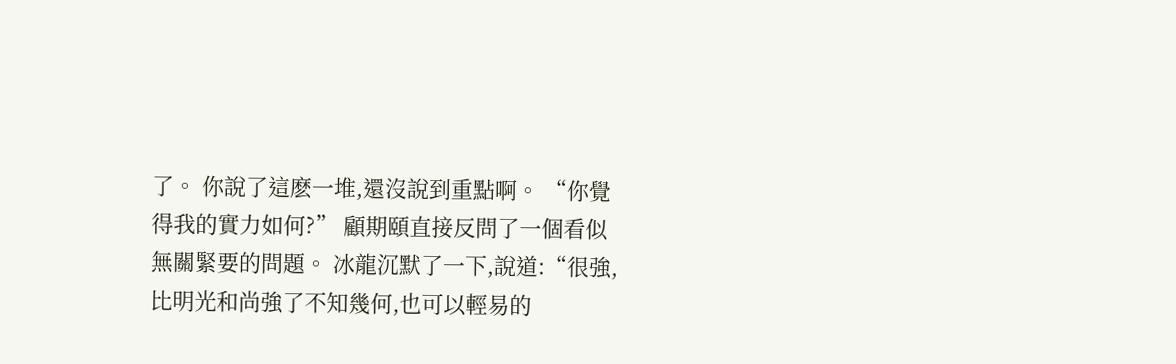了。 你說了這麽一堆,還沒說到重點啊。 “你覺得我的實力如何?” 顧期頤直接反問了一個看似無關緊要的問題。 冰龍沉默了一下,說道:“很強,比明光和尚強了不知幾何,也可以輕易的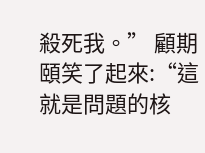殺死我。” 顧期頤笑了起來:“這就是問題的核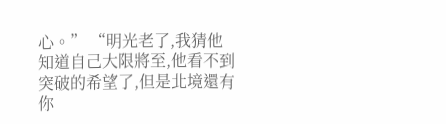心。” “明光老了,我猜他知道自己大限將至,他看不到突破的希望了,但是北境還有你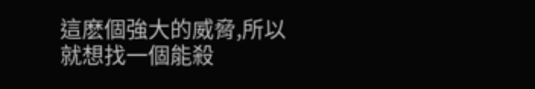這麽個強大的威脅,所以就想找一個能殺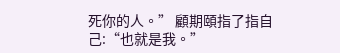死你的人。” 顧期頤指了指自己:“也就是我。”